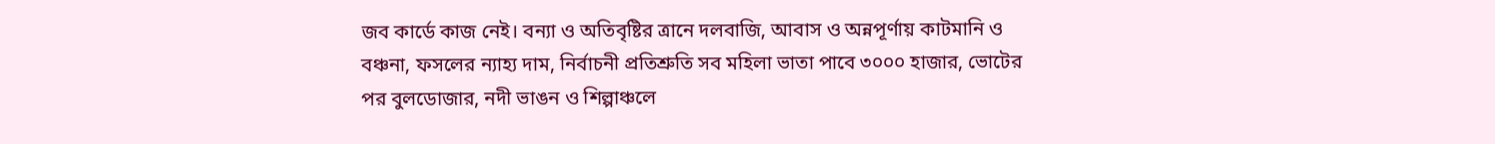জব কার্ডে কাজ নেই। বন্যা ও অতিবৃষ্টির ত্রানে দলবাজি, আবাস ও অন্নপূর্ণায় কাটমানি ও বঞ্চনা, ফসলের ন্যাহ্য দাম, নির্বাচনী প্রতিশ্রুতি সব মহিলা ভাতা পাবে ৩০০০ হাজার, ভোটের পর বুলডোজার, নদী ভাঙন ও শিল্পাঞ্চলে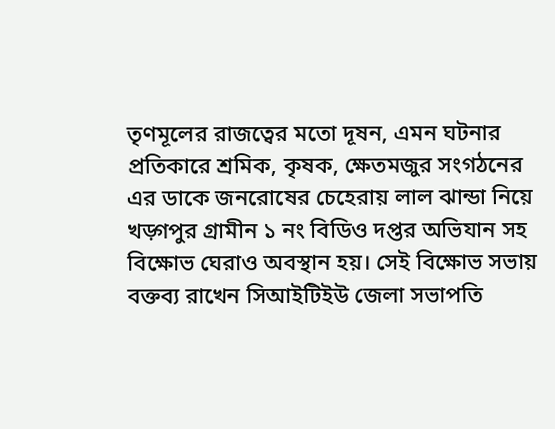তৃণমূলের রাজত্বের মতো দূষন, এমন ঘটনার প্রতিকারে শ্রমিক, কৃষক, ক্ষেতমজুর সংগঠনের এর ডাকে জনরোষের চেহেরায় লাল ঝান্ডা নিয়ে খড়্গপুর গ্রামীন ১ নং বিডিও দপ্তর অভিযান সহ বিক্ষোভ ঘেরাও অবস্থান হয়। সেই বিক্ষোভ সভায় বক্তব্য রাখেন সিআইটিইউ জেলা সভাপতি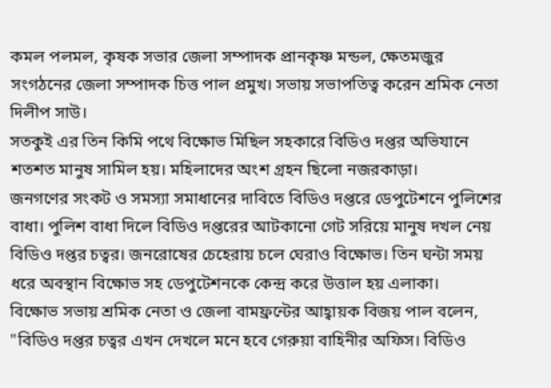কমল পলমল, কৃষক সভার জেলা সম্পাদক প্রানকৃষ্ণ মন্ডল, ক্ষেতমজুর সংগঠনের জেলা সম্পাদক চিত্ত পাল প্রমুখ। সভায় সভাপতিত্ব করেন শ্রমিক নেতা দিলীপ সাউ।
সতকুই এর তিন কিমি পথে বিক্ষোভ মিছিল সহকারে বিডিও দপ্তর অভিযানে শতশত মানুষ সামিল হয়। মহিলাদের অংশ গ্রহন ছিলো নজরকাড়া।
জনগণের সংকট ও সমস্যা সমাধানের দাবিতে বিডিও দপ্তরে ডেপুটেশনে পুলিশের বাধা। পুলিশ বাধা দিলে বিডিও দপ্তরের আটকানো গেট সরিয়ে মানুষ দখল নেয় বিডিও দপ্তর চত্বর। জনরোষের চেহেরায় চলে ঘেরাও বিক্ষোভ। তিন ঘন্টা সময় ধরে অবস্থান বিক্ষোভ সহ ডেপুটেশনকে কেন্দ্র করে উত্তাল হয় এলাকা।
বিক্ষোভ সভায় শ্রমিক নেতা ও জেলা বামফ্রন্টের আহ্বায়ক বিজয় পাল বলেন, "বিডিও দপ্তর চত্বর এখন দেখলে মনে হবে গেরুয়া বাহিনীর অফিস। বিডিও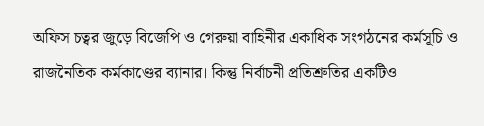অফিস চত্বর জুড়ে বিজেপি ও গেরুয়া বাহিনীর একাধিক সংগঠনের কর্মসূচি ও রাজনৈতিক কর্মকাণ্ডের ব্যানার। কিন্তু নির্বাচনী প্রতিশ্রুতির একটিও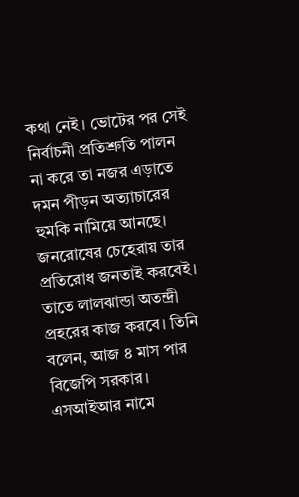কথা নেই। ভোটের পর সেই নির্বাচনী প্রতিশ্রুতি পালন না করে তা নজর এড়াতে দমন পীড়ন অত্যাচারের হুমকি নামিয়ে আনছে। জনরোষের চেহেরায় তার প্রতিরোধ জনতাই করবেই। তাতে লালঝান্ডা অতন্দ্রী প্রহরের কাজ করবে। তিনি বলেন, আজ ৪ মাস পার বিজেপি সরকার। এসআইআর নামে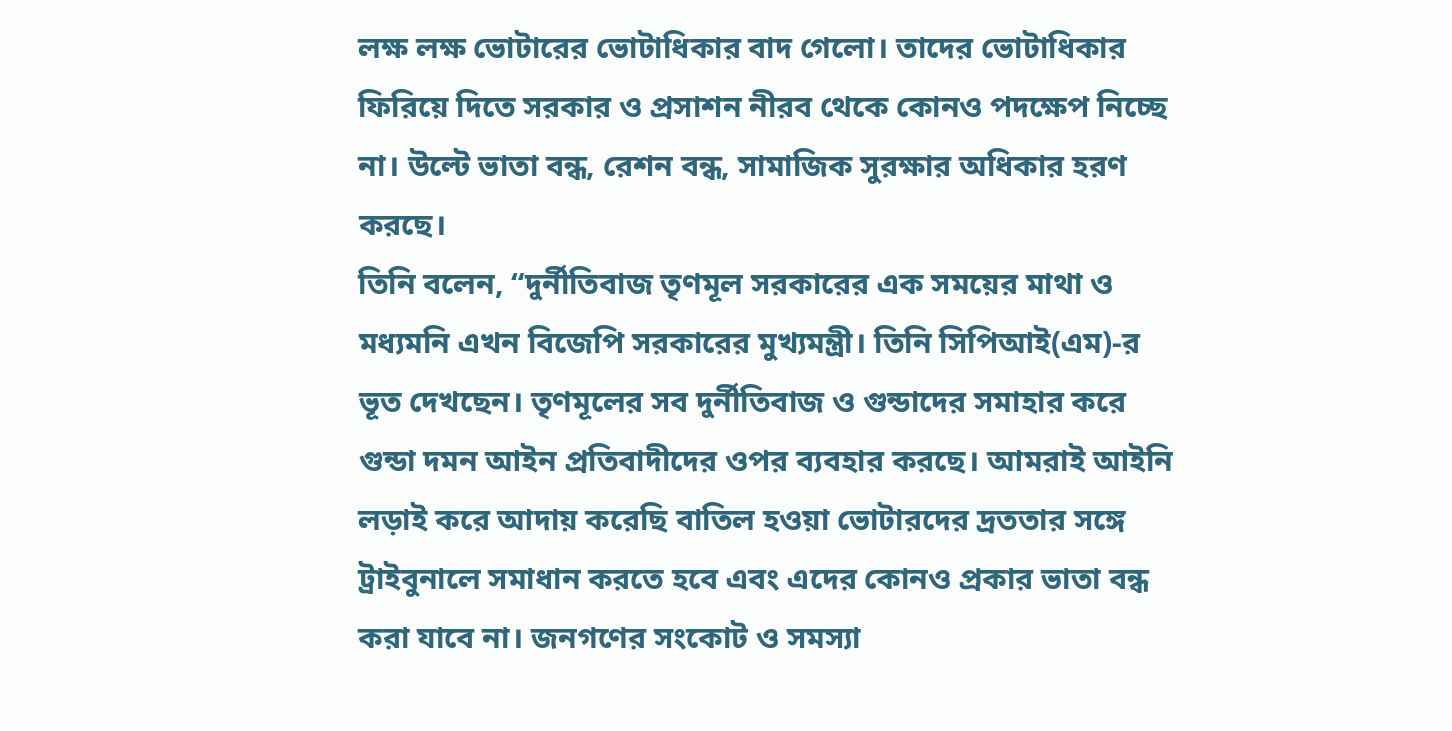লক্ষ লক্ষ ভোটারের ভোটাধিকার বাদ গেলো। তাদের ভোটাধিকার ফিরিয়ে দিতে সরকার ও প্রসাশন নীরব থেকে কোনও পদক্ষেপ নিচ্ছে না। উল্টে ভাতা বন্ধ, রেশন বন্ধ, সামাজিক সুরক্ষার অধিকার হরণ করছে।
তিনি বলেন, “দুর্নীতিবাজ তৃণমূল সরকারের এক সময়ের মাথা ও মধ্যমনি এখন বিজেপি সরকারের মুখ্যমন্ত্রী। তিনি সিপিআই(এম)-র ভূত দেখছেন। তৃণমূলের সব দুর্নীতিবাজ ও গুন্ডাদের সমাহার করে গুন্ডা দমন আইন প্রতিবাদীদের ওপর ব্যবহার করছে। আমরাই আইনি লড়াই করে আদায় করেছি বাতিল হওয়া ভোটারদের দ্রততার সঙ্গে ট্রাইবুনালে সমাধান করতে হবে এবং এদের কোনও প্রকার ভাতা বন্ধ করা যাবে না। জনগণের সংকোট ও সমস্যা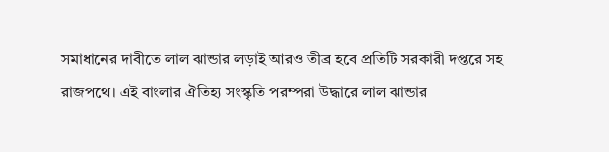সমাধানের দাবীতে লাল ঝান্ডার লড়াই আরও তীব্র হবে প্রতিটি সরকারী দপ্তরে সহ রাজপথে। এই বাংলার ঐতিহ্য সংস্কৃতি পরম্পরা উদ্ধারে লাল ঝান্ডার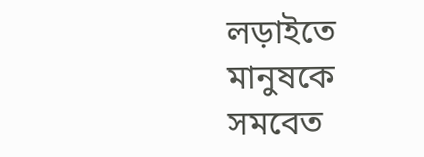লড়াইতে মানুষকে সমবেত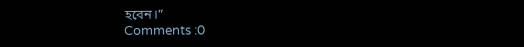হবেন।”
Comments :0